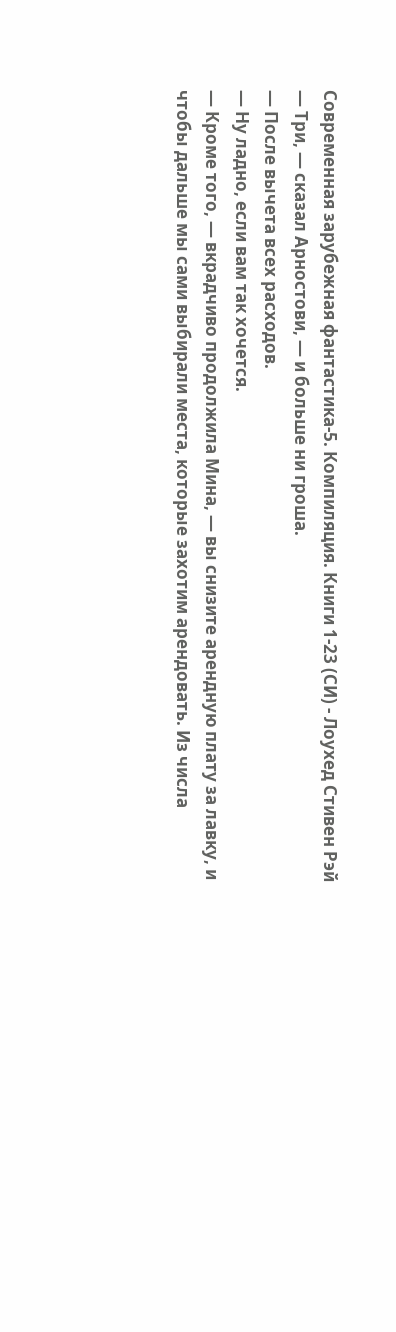Современная зарубежная фантастика-5. Компиляция. Книги 1-23 (СИ) - Лоухед Стивен Рэй
— Три, — сказал Арностови, — и больше ни гроша.
— После вычета всех расходов.
— Ну ладно, если вам так хочется.
— Кроме того, — вкрадчиво продолжила Мина, — вы снизите арендную плату за лавку, и чтобы дальше мы сами выбирали места, которые захотим арендовать. Из числа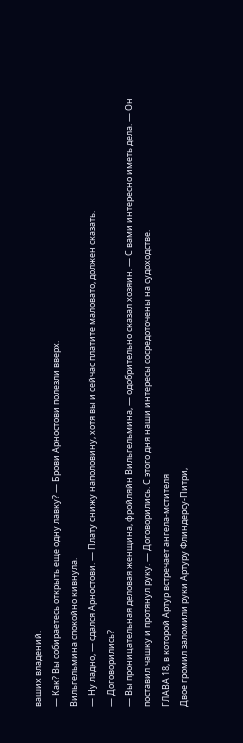ваших владений.
— Как? Вы собираетесь открыть еще одну лавку? — Брови Арностови полезли вверх.
Вильгельмина спокойно кивнула.
— Ну ладно, — сдался Арностови. — Плату снижу наполовину, хотя вы и сейчас платите маловато, должен сказать.
— Договорились?
— Вы проницательная деловая женщина, фройляйн Вильгельмина, — одобрительно сказал хозяин. — С вами интересно иметь дела. — Он поставил чашку и протянул руку. — Договорились. С этого дня наши интересы сосредоточены на судоходстве.
ГЛАВА 18, в которой Артур встречает ангела-мстителя
Двое громил заломили руки Артуру Флиндерсу-Питри,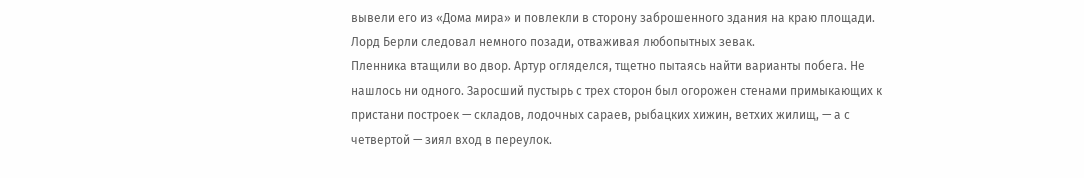вывели его из «Дома мира» и повлекли в сторону заброшенного здания на краю площади. Лорд Берли следовал немного позади, отваживая любопытных зевак.
Пленника втащили во двор. Артур огляделся, тщетно пытаясь найти варианты побега. Не нашлось ни одного. Заросший пустырь с трех сторон был огорожен стенами примыкающих к пристани построек — складов, лодочных сараев, рыбацких хижин, ветхих жилищ, — а с четвертой — зиял вход в переулок.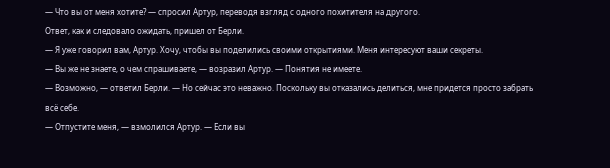— Что вы от меня хотите? — спросил Артур, переводя взгляд с одного похитителя на другого.
Ответ, как и следовало ожидать, пришел от Берли.
— Я уже говорил вам, Артур. Хочу, чтобы вы поделились своими открытиями. Меня интересуют ваши секреты.
— Вы же не знаете, о чем спрашиваете, — возразил Артур. — Понятия не имеете.
— Возможно, — ответил Берли. — Но сейчас это неважно. Поскольку вы отказались делиться, мне придется просто забрать всё себе.
— Отпустите меня, — взмолился Артур. — Если вы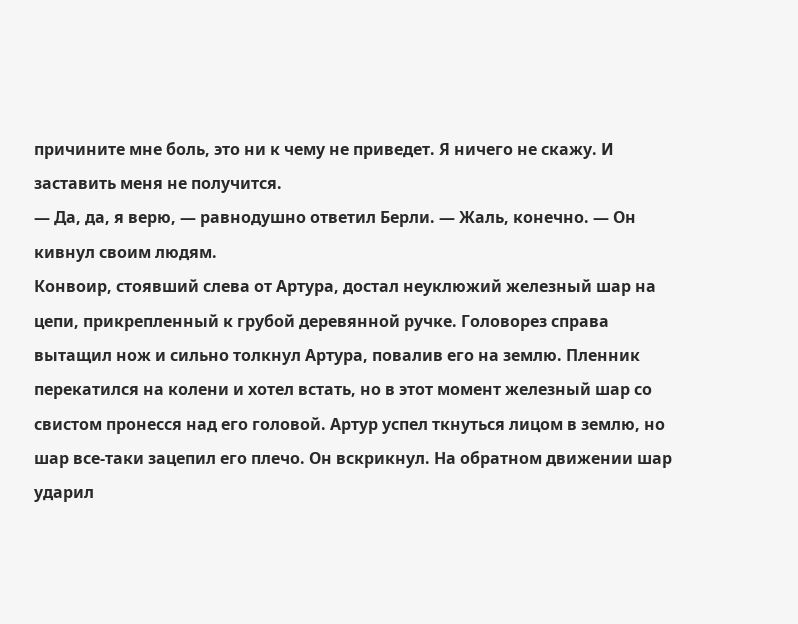причините мне боль, это ни к чему не приведет. Я ничего не скажу. И заставить меня не получится.
— Да, да, я верю, — равнодушно ответил Берли. — Жаль, конечно. — Он кивнул своим людям.
Конвоир, стоявший слева от Артура, достал неуклюжий железный шар на цепи, прикрепленный к грубой деревянной ручке. Головорез справа вытащил нож и сильно толкнул Артура, повалив его на землю. Пленник перекатился на колени и хотел встать, но в этот момент железный шар со свистом пронесся над его головой. Артур успел ткнуться лицом в землю, но шар все-таки зацепил его плечо. Он вскрикнул. На обратном движении шар ударил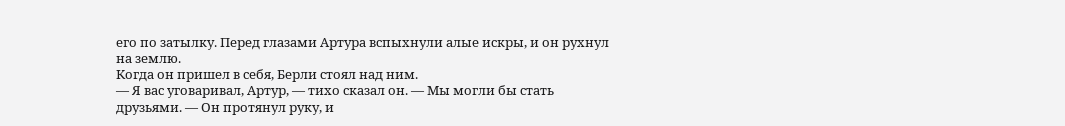его по затылку. Перед глазами Артура вспыхнули алые искры, и он рухнул на землю.
Когда он пришел в себя, Берли стоял над ним.
— Я вас уговаривал, Артур, — тихо сказал он. — Мы могли бы стать друзьями. — Он протянул руку, и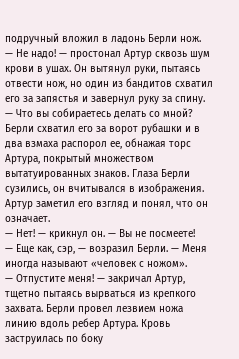подручный вложил в ладонь Берли нож.
— Не надо! — простонал Артур сквозь шум крови в ушах. Он вытянул руки, пытаясь отвести нож, но один из бандитов схватил его за запястья и завернул руку за спину. — Что вы собираетесь делать со мной?
Берли схватил его за ворот рубашки и в два взмаха распорол ее, обнажая торс Артура, покрытый множеством вытатуированных знаков. Глаза Берли сузились, он вчитывался в изображения.
Артур заметил его взгляд и понял, что он означает.
— Нет! — крикнул он. — Вы не посмеете!
— Еще как, сэр, — возразил Берли. — Меня иногда называют «человек с ножом».
— Отпустите меня! — закричал Артур, тщетно пытаясь вырваться из крепкого захвата. Берли провел лезвием ножа линию вдоль ребер Артура. Кровь заструилась по боку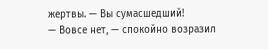жертвы. — Вы сумасшедший!
— Вовсе нет, — спокойно возразил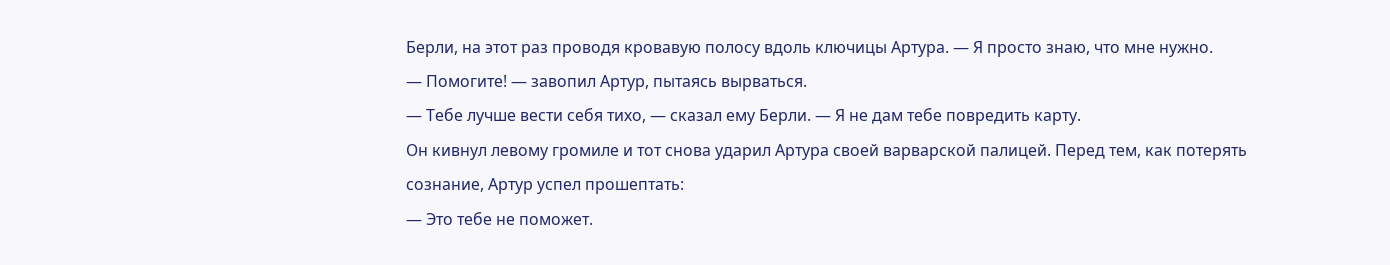Берли, на этот раз проводя кровавую полосу вдоль ключицы Артура. — Я просто знаю, что мне нужно.
— Помогите! — завопил Артур, пытаясь вырваться.
— Тебе лучше вести себя тихо, — сказал ему Берли. — Я не дам тебе повредить карту.
Он кивнул левому громиле и тот снова ударил Артура своей варварской палицей. Перед тем, как потерять сознание, Артур успел прошептать:
— Это тебе не поможет.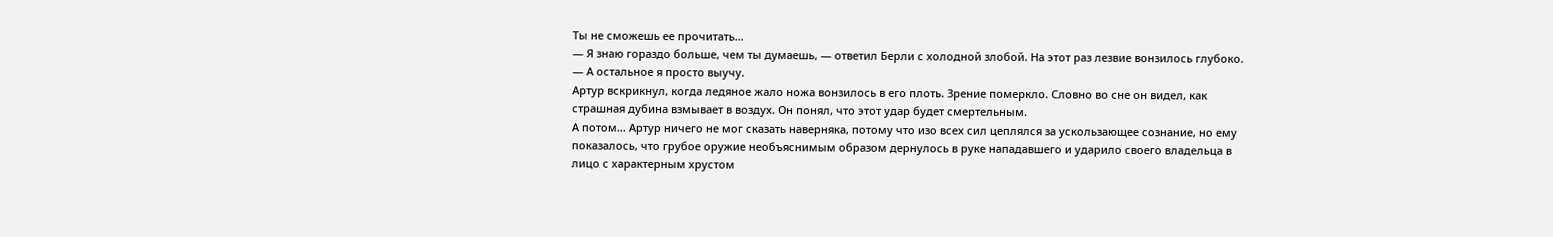Ты не сможешь ее прочитать…
— Я знаю гораздо больше, чем ты думаешь, — ответил Берли с холодной злобой. На этот раз лезвие вонзилось глубоко. — А остальное я просто выучу.
Артур вскрикнул, когда ледяное жало ножа вонзилось в его плоть. Зрение померкло. Словно во сне он видел, как страшная дубина взмывает в воздух. Он понял, что этот удар будет смертельным.
А потом… Артур ничего не мог сказать наверняка, потому что изо всех сил цеплялся за ускользающее сознание, но ему показалось, что грубое оружие необъяснимым образом дернулось в руке нападавшего и ударило своего владельца в лицо с характерным хрустом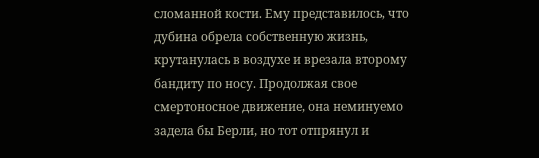сломанной кости. Ему представилось, что дубина обрела собственную жизнь, крутанулась в воздухе и врезала второму бандиту по носу. Продолжая свое смертоносное движение, она неминуемо задела бы Берли, но тот отпрянул и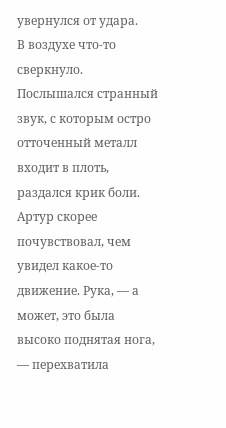увернулся от удара.
В воздухе что-то сверкнуло. Послышался странный звук, с которым остро отточенный металл входит в плоть, раздался крик боли.
Артур скорее почувствовал, чем увидел какое-то движение. Рука, — а может, это была высоко поднятая нога, — перехватила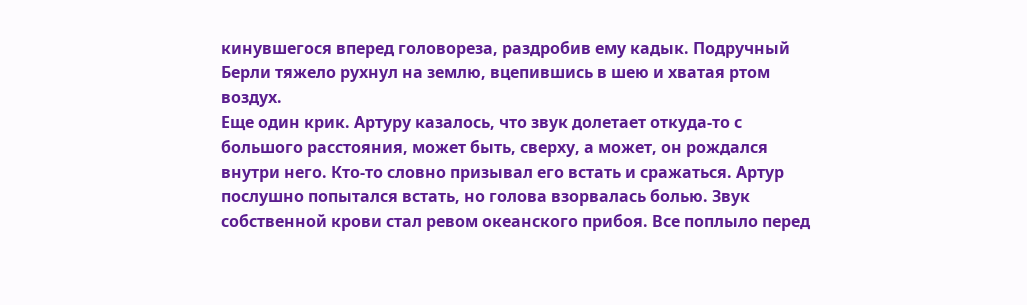кинувшегося вперед головореза, раздробив ему кадык. Подручный Берли тяжело рухнул на землю, вцепившись в шею и хватая ртом воздух.
Еще один крик. Артуру казалось, что звук долетает откуда-то с большого расстояния, может быть, сверху, а может, он рождался внутри него. Кто-то словно призывал его встать и сражаться. Артур послушно попытался встать, но голова взорвалась болью. Звук собственной крови стал ревом океанского прибоя. Все поплыло перед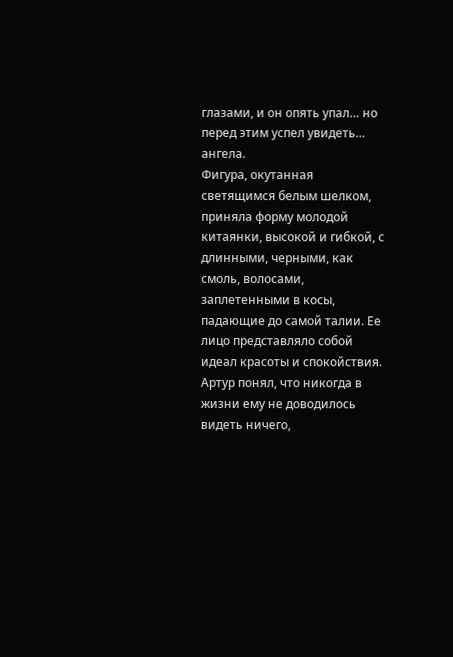глазами, и он опять упал… но перед этим успел увидеть… ангела.
Фигура, окутанная светящимся белым шелком, приняла форму молодой китаянки, высокой и гибкой, с длинными, черными, как смоль, волосами, заплетенными в косы, падающие до самой талии. Ее лицо представляло собой идеал красоты и спокойствия. Артур понял, что никогда в жизни ему не доводилось видеть ничего,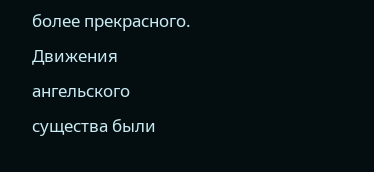более прекрасного. Движения ангельского существа были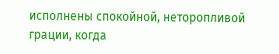исполнены спокойной, неторопливой грации, когда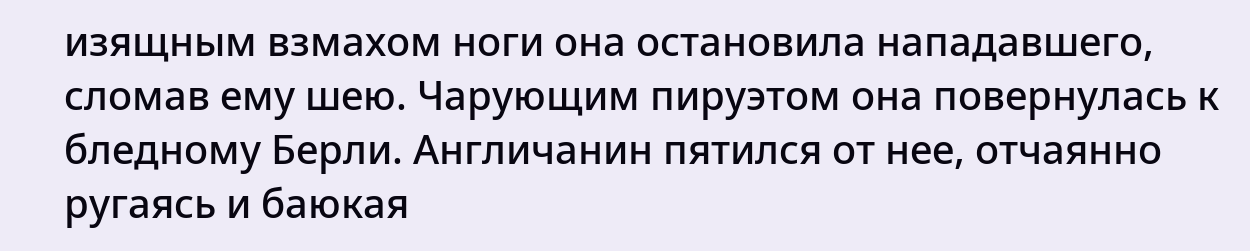изящным взмахом ноги она остановила нападавшего, сломав ему шею. Чарующим пируэтом она повернулась к бледному Берли. Англичанин пятился от нее, отчаянно ругаясь и баюкая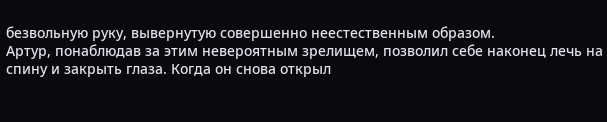безвольную руку, вывернутую совершенно неестественным образом.
Артур, понаблюдав за этим невероятным зрелищем, позволил себе наконец лечь на спину и закрыть глаза. Когда он снова открыл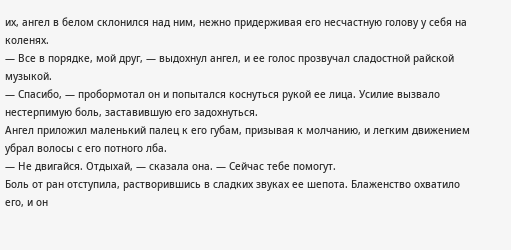их, ангел в белом склонился над ним, нежно придерживая его несчастную голову у себя на коленях.
— Все в порядке, мой друг, — выдохнул ангел, и ее голос прозвучал сладостной райской музыкой.
— Спасибо, — пробормотал он и попытался коснуться рукой ее лица. Усилие вызвало нестерпимую боль, заставившую его задохнуться.
Ангел приложил маленький палец к его губам, призывая к молчанию, и легким движением убрал волосы с его потного лба.
— Не двигайся. Отдыхай, — сказала она. — Сейчас тебе помогут.
Боль от ран отступила, растворившись в сладких звуках ее шепота. Блаженство охватило его, и он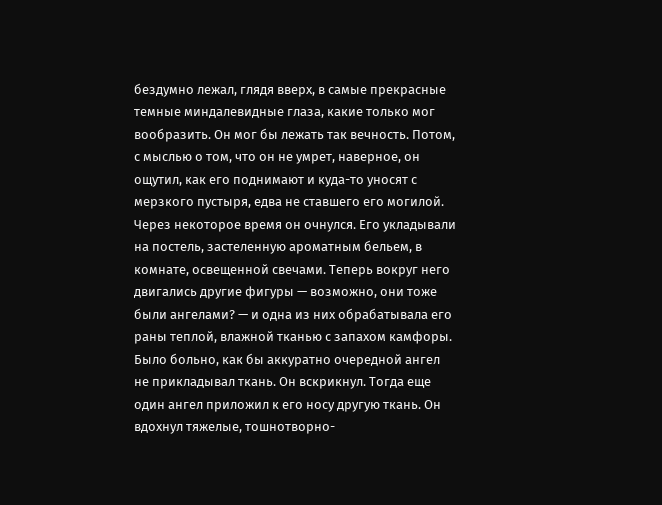бездумно лежал, глядя вверх, в самые прекрасные темные миндалевидные глаза, какие только мог вообразить. Он мог бы лежать так вечность. Потом, с мыслью о том, что он не умрет, наверное, он ощутил, как его поднимают и куда-то уносят с мерзкого пустыря, едва не ставшего его могилой.
Через некоторое время он очнулся. Его укладывали на постель, застеленную ароматным бельем, в комнате, освещенной свечами. Теперь вокруг него двигались другие фигуры — возможно, они тоже были ангелами? — и одна из них обрабатывала его раны теплой, влажной тканью с запахом камфоры. Было больно, как бы аккуратно очередной ангел не прикладывал ткань. Он вскрикнул. Тогда еще один ангел приложил к его носу другую ткань. Он вдохнул тяжелые, тошнотворно-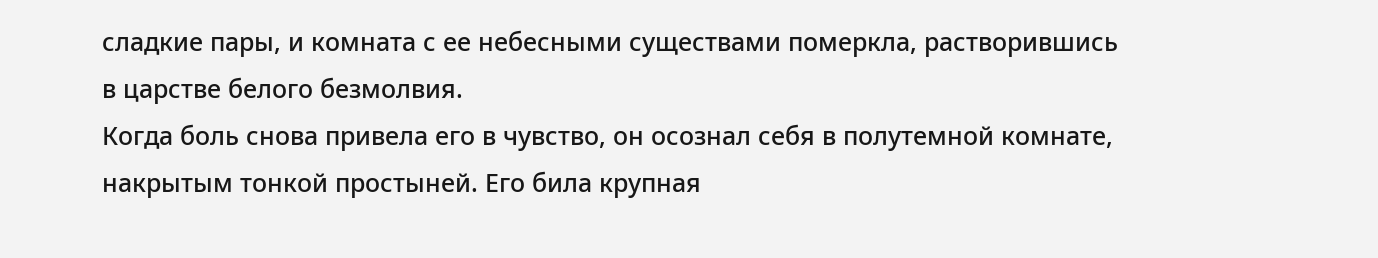сладкие пары, и комната с ее небесными существами померкла, растворившись в царстве белого безмолвия.
Когда боль снова привела его в чувство, он осознал себя в полутемной комнате, накрытым тонкой простыней. Его била крупная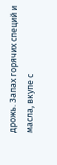дрожь. Запах горячих специй и масла, вкупе с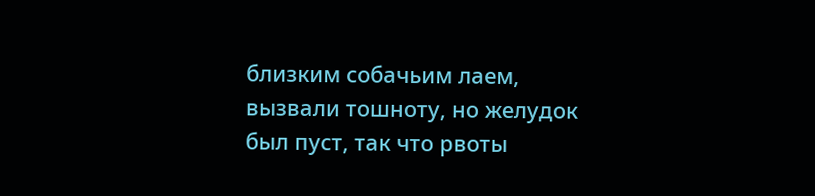близким собачьим лаем, вызвали тошноту, но желудок был пуст, так что рвоты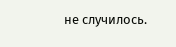не случилось.